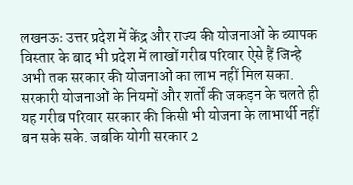लखनऊः उत्तर प्रदेश में केंद्र और राज्य की योजनाओं के व्यापक विस्तार के बाद भी प्रदेश में लाखों गरीब परिवार ऐसे हैं जिन्हे अभी तक सरकार की योजनाओं का लाभ नहीं मिल सका. सरकारी योजनाओं के नियमों और शर्तों की जकड़न के चलते ही यह गरीब परिवार सरकार की किसी भी योजना के लाभार्थी नहीं बन सके सके. जबकि योगी सरकार 2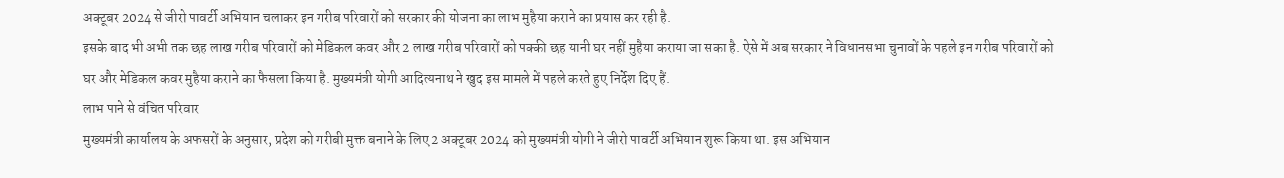अक्टूबर 2024 से जीरो पावर्टी अभियान चलाकर इन गरीब परिवारों को सरकार की योजना का लाभ मुहैया कराने का प्रयास कर रही है.
इसके बाद भी अभी तक छह लाख गरीब परिवारों को मेडिकल कवर और 2 लाख गरीब परिवारों को पक्की छह यानी घर नहीं मुहैया कराया जा सका है. ऐसे में अब सरकार ने विधानसभा चुनावों के पहले इन गरीब परिवारों को घर और मेडिकल कवर मुहैया कराने का फैसला किया है. मुख्यमंत्री योगी आदित्यनाथ ने खुद इस मामले में पहले करते हुए निर्देश दिए हैं.
लाभ पाने से वंचित परिवार
मुख्यमंत्री कार्यालय के अफसरों के अनुसार, प्रदेश को गरीबी मुक्त बनाने के लिए 2 अक्टूबर 2024 को मुख्यमंत्री योगी ने जीरो पावर्टी अभियान शुरू किया था. इस अभियान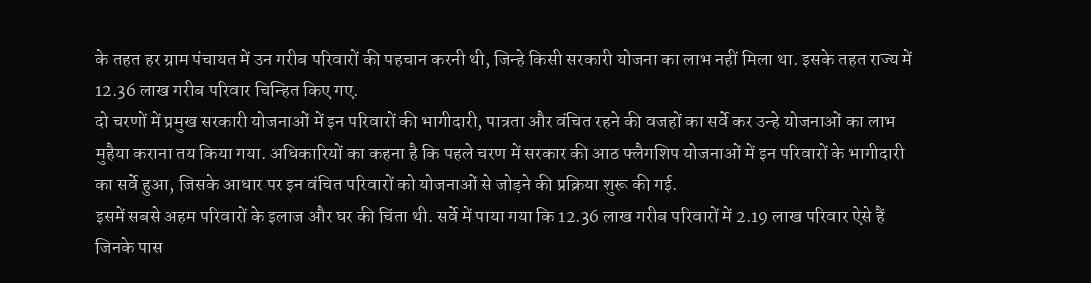के तहत हर ग्राम पंचायत में उन गरीब परिवारों की पहचान करनी थी, जिन्हे किसी सरकारी योजना का लाभ नहीं मिला था. इसके तहत राज्य में 12.36 लाख गरीब परिवार चिन्हित किए गए.
दो चरणों में प्रमुख सरकारी योजनाओं में इन परिवारों की भागीदारी, पात्रता और वंचित रहने की वजहों का सर्वे कर उन्हे योजनाओं का लाभ मुहैया कराना तय किया गया. अधिकारियों का कहना है कि पहले चरण में सरकार की आठ फ्लैगशिप योजनाओं में इन परिवारों के भागीदारी का सर्वे हुआ, जिसके आधार पर इन वंचित परिवारों को योजनाओं से जोड़ने की प्रक्रिया शुरू की गई.
इसमें सबसे अहम परिवारों के इलाज और घर की चिंता थी. सर्वे में पाया गया कि 12.36 लाख गरीब परिवारों में 2.19 लाख परिवार ऐसे हैं जिनके पास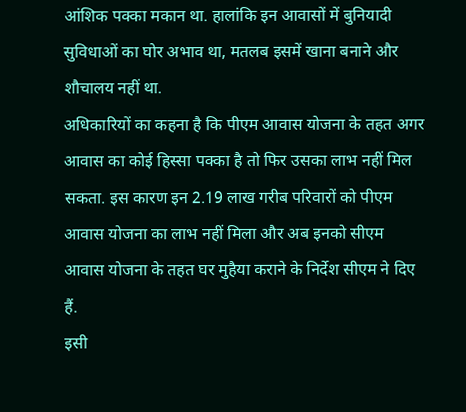आंशिक पक्का मकान था. हालांकि इन आवासों में बुनियादी सुविधाओं का घोर अभाव था, मतलब इसमें खाना बनाने और शौचालय नहीं था.
अधिकारियों का कहना है कि पीएम आवास योजना के तहत अगर आवास का कोई हिस्सा पक्का है तो फिर उसका लाभ नहीं मिल सकता. इस कारण इन 2.19 लाख गरीब परिवारों को पीएम आवास योजना का लाभ नहीं मिला और अब इनको सीएम आवास योजना के तहत घर मुहैया कराने के निर्देश सीएम ने दिए हैं.
इसी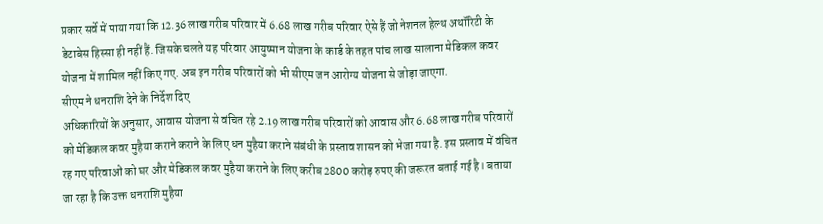प्रकार सर्वे में पाया गया कि 12.36 लाख गरीब परिवार में 6.68 लाख गरीब परिवार ऐसे हैं जो नेशनल हेल्थ अथॉरिटी के डेटाबेस हिस्सा ही नहीं हैं. जिसके चलते यह परिवार आयुष्मान योजना के कार्ड के तहत पांच लाख सालाना मेडिकल कवर योजना में शामिल नहीं किए गए. अब इन गरीब परिवारों को भी सीएम जन आरोग्य योजना से जोड़ा जाएगा.
सीएम ने धनराशि देने के निर्देश दिए
अधिकारियों के अनुसार, आवास योजना से वंचित रहे 2.19 लाख गरीब परिवारों को आवास और 6.68 लाख गरीब परिवारों को मेडिकल कवर मुहैया कराने कराने के लिए धन मुहैया कराने संबंधी के प्रस्ताव शासन को भेजा गया है. इस प्रस्ताव में वंचित रह गए परिवाओं को घर और मेडिकल कवर मुहैया कराने के लिए करीब 2800 करोड़ रुपए की जरूरत बताई गई है। बताया जा रहा है कि उक्त धनराशि मुहैया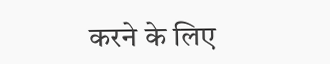करने के लिए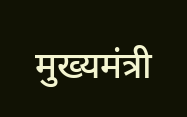मुख्यमंत्री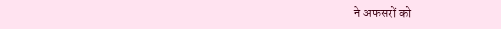ने अफसरों को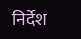निर्देश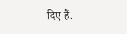दिए हैं.